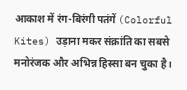आकाश में रंग-बिरंगी पतंगें (Colorful Kites) उड़ाना मकर संक्रांति का सबसे मनोरंजक और अभिन्न हिस्सा बन चुका है।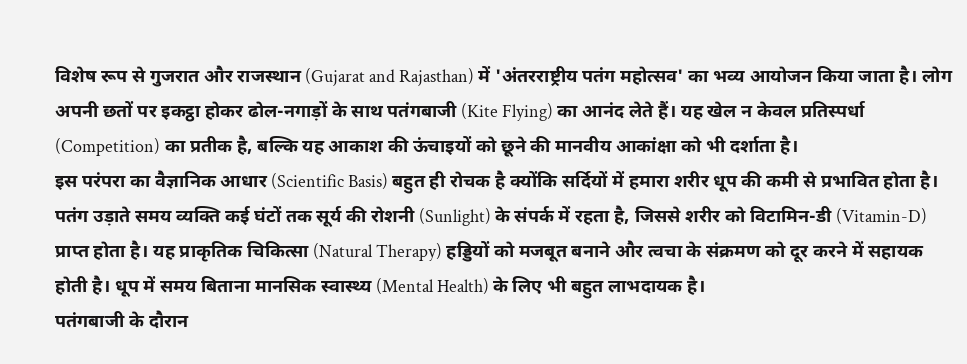विशेष रूप से गुजरात और राजस्थान (Gujarat and Rajasthan) में 'अंतरराष्ट्रीय पतंग महोत्सव' का भव्य आयोजन किया जाता है। लोग अपनी छतों पर इकट्ठा होकर ढोल-नगाड़ों के साथ पतंगबाजी (Kite Flying) का आनंद लेते हैं। यह खेल न केवल प्रतिस्पर्धा (Competition) का प्रतीक है, बल्कि यह आकाश की ऊंचाइयों को छूने की मानवीय आकांक्षा को भी दर्शाता है।
इस परंपरा का वैज्ञानिक आधार (Scientific Basis) बहुत ही रोचक है क्योंकि सर्दियों में हमारा शरीर धूप की कमी से प्रभावित होता है। पतंग उड़ाते समय व्यक्ति कई घंटों तक सूर्य की रोशनी (Sunlight) के संपर्क में रहता है, जिससे शरीर को विटामिन-डी (Vitamin-D) प्राप्त होता है। यह प्राकृतिक चिकित्सा (Natural Therapy) हड्डियों को मजबूत बनाने और त्वचा के संक्रमण को दूर करने में सहायक होती है। धूप में समय बिताना मानसिक स्वास्थ्य (Mental Health) के लिए भी बहुत लाभदायक है।
पतंगबाजी के दौरान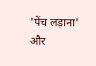'पेंच लड़ाना' और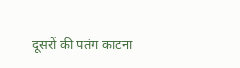दूसरों की पतंग काटना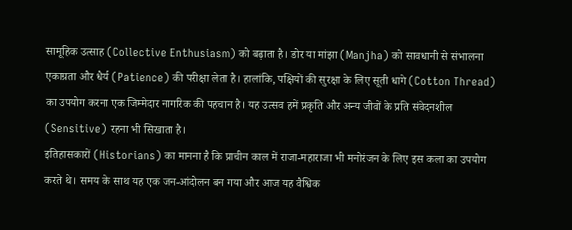सामूहिक उत्साह (Collective Enthusiasm) को बढ़ाता है। डोर या मांझा (Manjha) को सावधानी से संभालना एकाग्रता और धैर्य (Patience) की परीक्षा लेता है। हालांकि, पक्षियों की सुरक्षा के लिए सूती धागे (Cotton Thread) का उपयोग करना एक जिम्मेदार नागरिक की पहचान है। यह उत्सव हमें प्रकृति और अन्य जीवों के प्रति संवेदनशील (Sensitive) रहना भी सिखाता है।
इतिहासकारों (Historians) का मानना है कि प्राचीन काल में राजा-महाराजा भी मनोरंजन के लिए इस कला का उपयोग करते थे। समय के साथ यह एक जन-आंदोलन बन गया और आज यह वैश्विक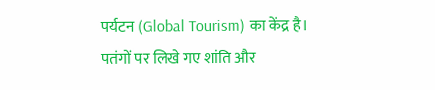पर्यटन (Global Tourism) का केंद्र है। पतंगों पर लिखे गए शांति और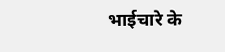भाईचारे के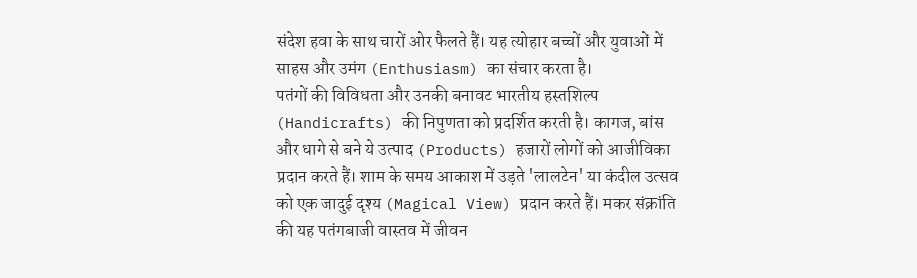संदेश हवा के साथ चारों ओर फैलते हैं। यह त्योहार बच्चों और युवाओं में साहस और उमंग (Enthusiasm) का संचार करता है।
पतंगों की विविधता और उनकी बनावट भारतीय हस्तशिल्प (Handicrafts) की निपुणता को प्रदर्शित करती है। कागज, बांस और धागे से बने ये उत्पाद (Products) हजारों लोगों को आजीविका प्रदान करते हैं। शाम के समय आकाश में उड़ते 'लालटेन' या कंदील उत्सव को एक जादुई दृश्य (Magical View) प्रदान करते हैं। मकर संक्रांति की यह पतंगबाजी वास्तव में जीवन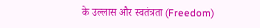के उल्लास और स्वतंत्रता (Freedom)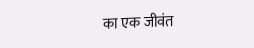का एक जीवंत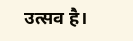उत्सव है।